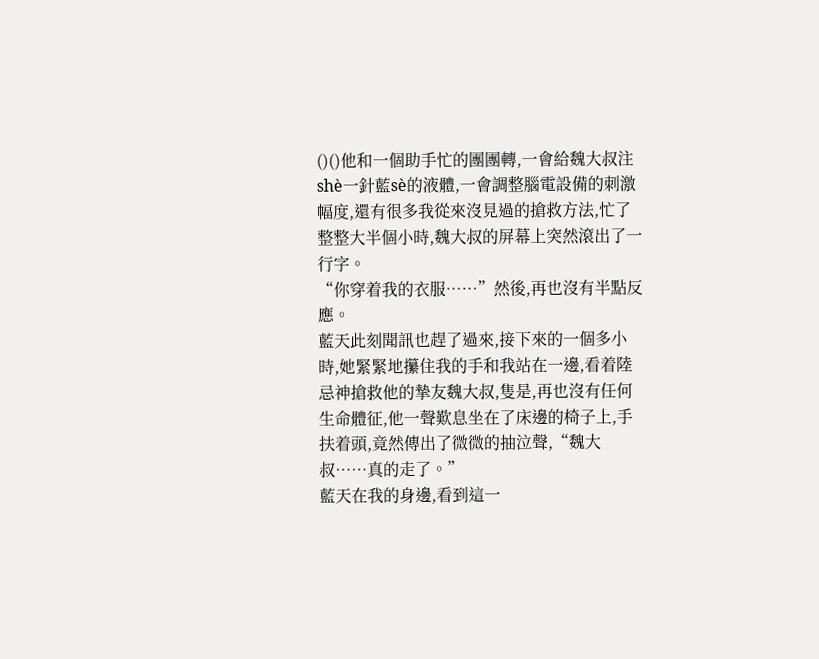()()他和一個助手忙的團團轉,一會給魏大叔注shè一針藍sè的液體,一會調整腦電設備的刺激幅度,還有很多我從來沒見過的搶救方法,忙了整整大半個小時,魏大叔的屏幕上突然滾出了一行字。
“你穿着我的衣服……”然後,再也沒有半點反應。
藍天此刻聞訊也趕了過來,接下來的一個多小時,她緊緊地攥住我的手和我站在一邊,看着陸忌神搶救他的摯友魏大叔,隻是,再也沒有任何生命體征,他一聲歎息坐在了床邊的椅子上,手扶着頭,竟然傳出了微微的抽泣聲,“魏大叔……真的走了。”
藍天在我的身邊,看到這一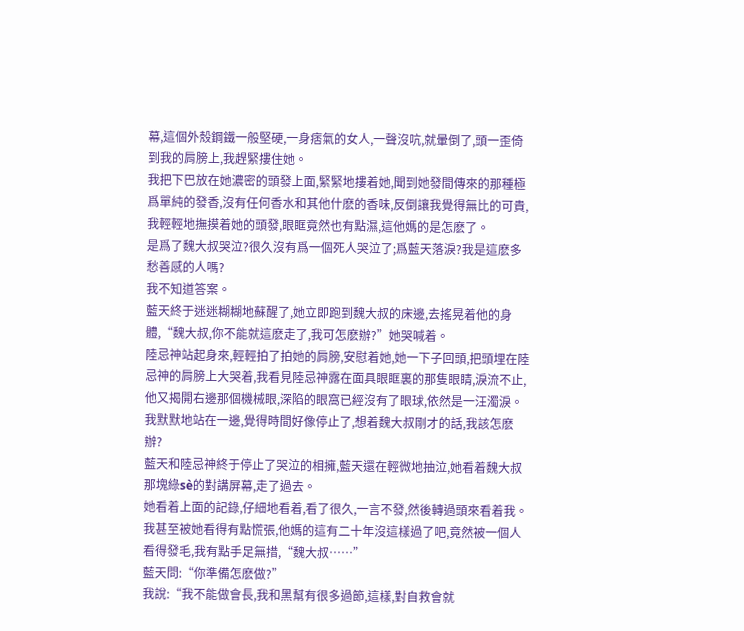幕,這個外殼鋼鐵一般堅硬,一身痞氣的女人,一聲沒吭,就暈倒了,頭一歪倚到我的肩膀上,我趕緊摟住她。
我把下巴放在她濃密的頭發上面,緊緊地摟着她,聞到她發間傳來的那種極爲單純的發香,沒有任何香水和其他什麽的香味,反倒讓我覺得無比的可貴,我輕輕地撫摸着她的頭發,眼眶竟然也有點濕,這他媽的是怎麽了。
是爲了魏大叔哭泣?很久沒有爲一個死人哭泣了;爲藍天落淚?我是這麽多愁善感的人嗎?
我不知道答案。
藍天終于迷迷糊糊地蘇醒了,她立即跑到魏大叔的床邊,去搖晃着他的身體,“魏大叔,你不能就這麽走了,我可怎麽辦?”她哭喊着。
陸忌神站起身來,輕輕拍了拍她的肩膀,安慰着她,她一下子回頭,把頭埋在陸忌神的肩膀上大哭着,我看見陸忌神露在面具眼眶裏的那隻眼睛,淚流不止,他又揭開右邊那個機械眼,深陷的眼窩已經沒有了眼球,依然是一汪濁淚。
我默默地站在一邊,覺得時間好像停止了,想着魏大叔剛才的話,我該怎麽辦?
藍天和陸忌神終于停止了哭泣的相擁,藍天還在輕微地抽泣,她看着魏大叔那塊綠sè的對講屏幕,走了過去。
她看着上面的記錄,仔細地看着,看了很久,一言不發,然後轉過頭來看着我。
我甚至被她看得有點慌張,他媽的這有二十年沒這樣過了吧,竟然被一個人看得發毛,我有點手足無措,“魏大叔……”
藍天問:“你準備怎麽做?”
我說:“我不能做會長,我和黑幫有很多過節,這樣,對自救會就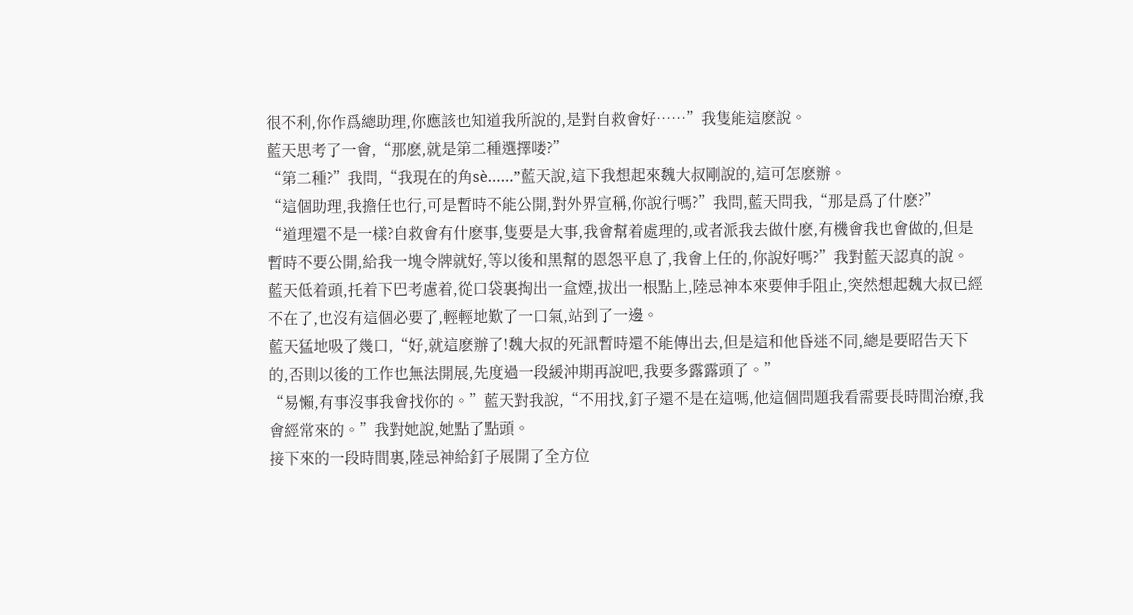很不利,你作爲總助理,你應該也知道我所說的,是對自救會好……”我隻能這麽說。
藍天思考了一會,“那麽,就是第二種選擇喽?”
“第二種?”我問,“我現在的角sè……”藍天說,這下我想起來魏大叔剛說的,這可怎麽辦。
“這個助理,我擔任也行,可是暫時不能公開,對外界宣稱,你說行嗎?”我問,藍天問我,“那是爲了什麽?”
“道理還不是一樣?自救會有什麽事,隻要是大事,我會幫着處理的,或者派我去做什麽,有機會我也會做的,但是暫時不要公開,給我一塊令牌就好,等以後和黑幫的恩怨平息了,我會上任的,你說好嗎?”我對藍天認真的說。
藍天低着頭,托着下巴考慮着,從口袋裏掏出一盒煙,拔出一根點上,陸忌神本來要伸手阻止,突然想起魏大叔已經不在了,也沒有這個必要了,輕輕地歎了一口氣,站到了一邊。
藍天猛地吸了幾口,“好,就這麽辦了!魏大叔的死訊暫時還不能傳出去,但是這和他昏迷不同,總是要昭告天下的,否則以後的工作也無法開展,先度過一段緩沖期再說吧,我要多露露頭了。”
“易懶,有事沒事我會找你的。”藍天對我說,“不用找,釘子還不是在這嗎,他這個問題我看需要長時間治療,我會經常來的。”我對她說,她點了點頭。
接下來的一段時間裏,陸忌神給釘子展開了全方位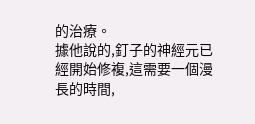的治療。
據他說的,釘子的神經元已經開始修複,這需要一個漫長的時間,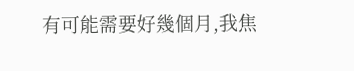有可能需要好幾個月,我焦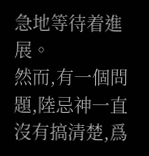急地等待着進展。
然而,有一個問題,陸忌神一直沒有搞清楚,爲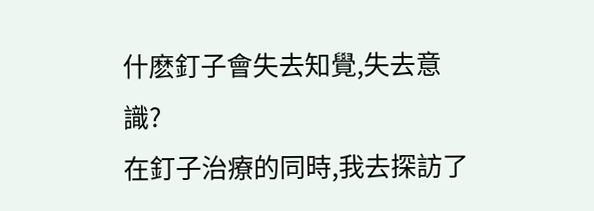什麽釘子會失去知覺,失去意識?
在釘子治療的同時,我去探訪了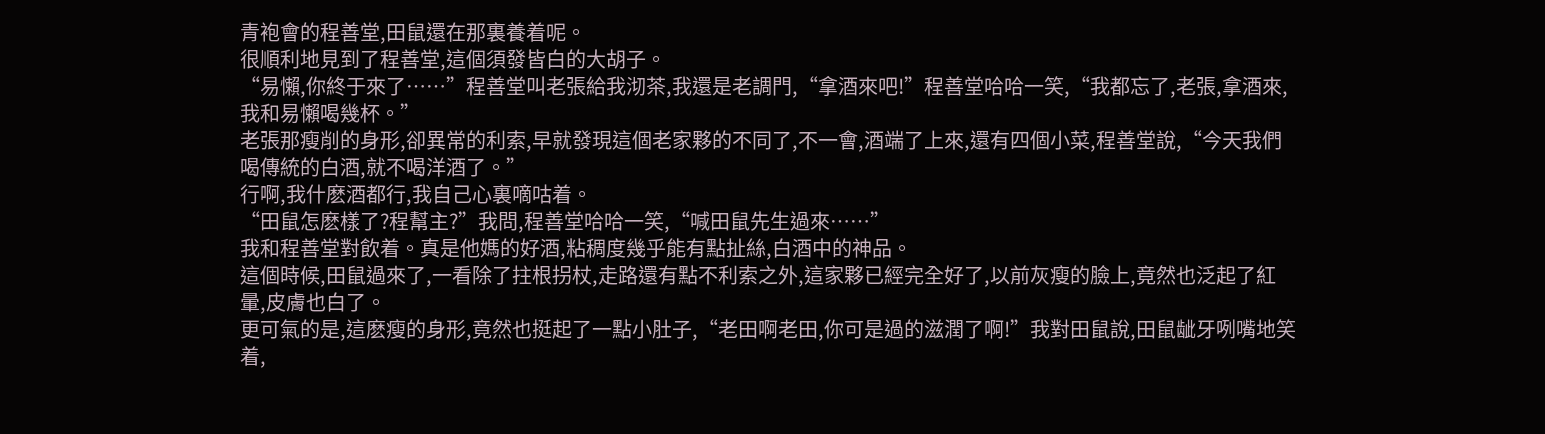青袍會的程善堂,田鼠還在那裏養着呢。
很順利地見到了程善堂,這個須發皆白的大胡子。
“易懶,你終于來了……”程善堂叫老張給我沏茶,我還是老調門,“拿酒來吧!”程善堂哈哈一笑,“我都忘了,老張,拿酒來,我和易懶喝幾杯。”
老張那瘦削的身形,卻異常的利索,早就發現這個老家夥的不同了,不一會,酒端了上來,還有四個小菜,程善堂說,“今天我們喝傳統的白酒,就不喝洋酒了。”
行啊,我什麽酒都行,我自己心裏嘀咕着。
“田鼠怎麽樣了?程幫主?”我問,程善堂哈哈一笑,“喊田鼠先生過來……”
我和程善堂對飲着。真是他媽的好酒,粘稠度幾乎能有點扯絲,白酒中的神品。
這個時候,田鼠過來了,一看除了拄根拐杖,走路還有點不利索之外,這家夥已經完全好了,以前灰瘦的臉上,竟然也泛起了紅暈,皮膚也白了。
更可氣的是,這麽瘦的身形,竟然也挺起了一點小肚子,“老田啊老田,你可是過的滋潤了啊!”我對田鼠說,田鼠龇牙咧嘴地笑着,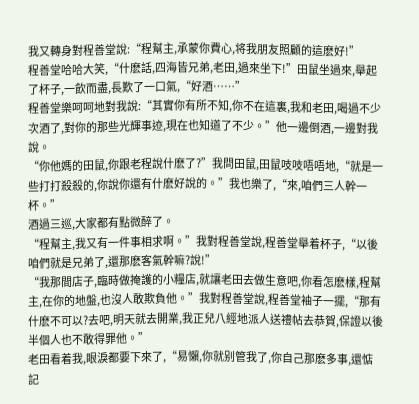我又轉身對程善堂說:“程幫主,承蒙你費心,将我朋友照顧的這麽好!”
程善堂哈哈大笑,“什麽話,四海皆兄弟,老田,過來坐下!”田鼠坐過來,舉起了杯子,一飲而盡,長歎了一口氣,“好酒……”
程善堂樂呵呵地對我說:“其實你有所不知,你不在這裏,我和老田,喝過不少次酒了,對你的那些光輝事迹,現在也知道了不少。”他一邊倒酒,一邊對我說。
“你他媽的田鼠,你跟老程說什麽了?”我問田鼠,田鼠吱吱唔唔地,“就是一些打打殺殺的,你說你還有什麽好說的。”我也樂了,“來,咱們三人幹一杯。”
酒過三巡,大家都有點微醉了。
“程幫主,我又有一件事相求啊。”我對程善堂說,程善堂舉着杯子,“以後咱們就是兄弟了,還那麽客氣幹嘛?說!”
“我那間店子,臨時做掩護的小糧店,就讓老田去做生意吧,你看怎麽樣,程幫主,在你的地盤,也沒人敢欺負他。”我對程善堂說,程善堂袖子一擺,“那有什麽不可以?去吧,明天就去開業,我正兒八經地派人送禮帖去恭賀,保證以後半個人也不敢得罪他。”
老田看着我,眼淚都要下來了,“易懶,你就别管我了,你自己那麽多事,還惦記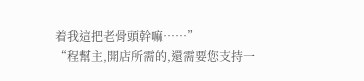着我這把老骨頭幹嘛……”
“程幫主,開店所需的,還需要您支持一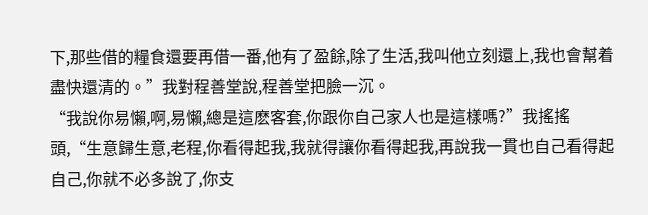下,那些借的糧食還要再借一番,他有了盈餘,除了生活,我叫他立刻還上,我也會幫着盡快還清的。”我對程善堂說,程善堂把臉一沉。
“我說你易懶,啊,易懶,總是這麽客套,你跟你自己家人也是這樣嗎?”我搖搖頭,“生意歸生意,老程,你看得起我,我就得讓你看得起我,再說我一貫也自己看得起自己,你就不必多說了,你支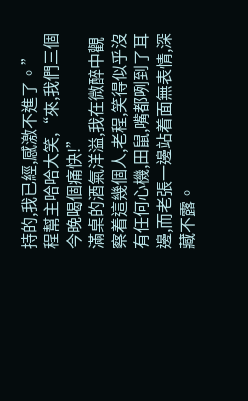持的,我已經,感激不進了。”
程幫主哈哈大笑,“來,我們三個今晚喝個痛快!”
滿桌的酒氣洋溢,我在微醉中觀察着這幾個人,老程,笑得似乎沒有任何心機,田鼠,嘴都咧到了耳邊,而老張一邊站着面無表情,深藏不露。